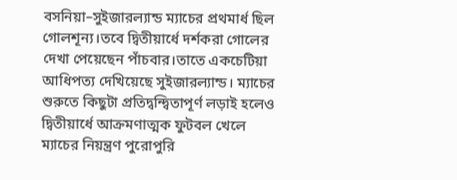বসনিয়া–সুইজারল্যান্ড ম্যাচের প্রথমার্ধ ছিল গোলশূন্য।তবে দ্বিতীয়ার্ধে দর্শকরা গোলের দেখা পেয়েছেন পাঁচবার।তাতে একচেটিয়া আধিপত্য দেখিয়েছে সুইজারল্যান্ড। ম্যাচের শুরুতে কিছুটা প্রতিদ্বন্দ্বিতাপূর্ণ লড়াই হলেও দ্বিতীয়ার্ধে আক্রমণাত্মক ফুটবল খেলে ম্যাচের নিয়ন্ত্রণ পুরোপুরি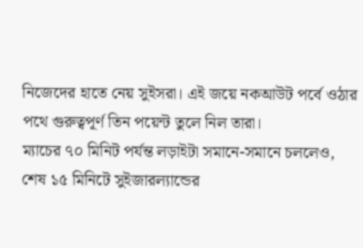নিজেদের হাতে নেয় সুইসরা। এই জয়ে নকআউট পর্বে ওঠার পথে গুরুত্বপূর্ণ তিন পয়েন্ট তুলে নিল তারা।
ম্যাচের ৭০ মিনিট পর্যন্ত লড়াইটা সমানে-সমানে চললেও, শেষ ১৫ মিনিটে সুইজারল্যান্ডের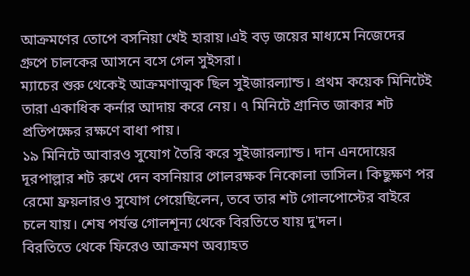আক্রমণের তোপে বসনিয়া খেই হারায়।এই বড় জয়ের মাধ্যমে নিজেদের গ্রুপে চালকের আসনে বসে গেল সুইসরা।
ম্যাচের শুরু থেকেই আক্রমণাত্মক ছিল সুইজারল্যান্ড। প্রথম কয়েক মিনিটেই তারা একাধিক কর্নার আদায় করে নেয়। ৭ মিনিটে গ্রানিত জাকার শট প্রতিপক্ষের রক্ষণে বাধা পায়।
১৯ মিনিটে আবারও সুযোগ তৈরি করে সুইজারল্যান্ড। দান এনদোয়ের দূরপাল্লার শট রুখে দেন বসনিয়ার গোলরক্ষক নিকোলা ভাসিল। কিছুক্ষণ পর রেমো ফ্রয়লারও সুযোগ পেয়েছিলেন, তবে তার শট গোলপোস্টের বাইরে চলে যায়। শেষ পর্যন্ত গোলশূন্য থেকে বিরতিতে যায় দু'দল।
বিরতিতে থেকে ফিরেও আক্রমণ অব্যাহত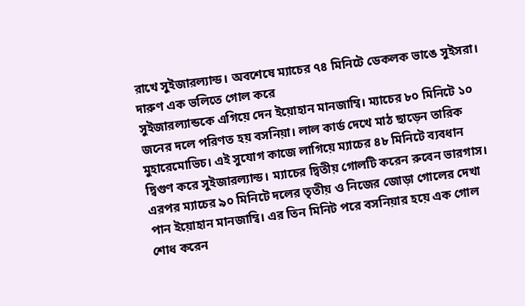রাখে সুইজারল্যান্ড। অবশেষে ম্যাচের ৭৪ মিনিটে ডেকলক ভাঙে সুইসরা। দারুণ এক ভলিতে গোল করে
সুইজারল্যান্ডকে এগিয়ে দেন ইয়োহান মানজাম্বি। ম্যাচের ৮০ মিনিটে ১০ জনের দলে পরিণত হয় বসনিয়া। লাল কার্ড দেখে মাঠ ছাড়েন তারিক মুহারেমোভিচ। এই সুযোগ কাজে লাগিয়ে ম্যাচের ৪৮ মিনিটে ব্যবধান দ্বিগুণ করে সুইজারল্যান্ড। ম্যাচের দ্বিতীয় গোলটি করেন রুবেন ভারগাস।
এরপর ম্যাচের ৯০ মিনিটে দলের তৃতীয় ও নিজের জোড়া গোলের দেখা পান ইয়োহান মানজাম্বি। এর তিন মিনিট পরে বসনিয়ার হয়ে এক গোল শোধ করেন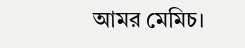আমর মেমিচ।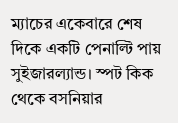ম্যাচের একেবারে শেষ দিকে একটি পেনাল্টি পায় সুইজারল্যান্ড। স্পট কিক থেকে বসনিয়ার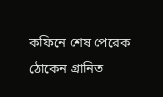কফিনে শেষ পেরেক ঠোকেন গ্রানিত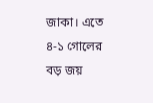জাকা। এতে ৪-১ গোলের বড় জয়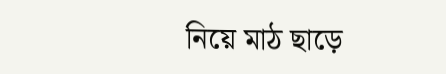নিয়ে মাঠ ছাড়ে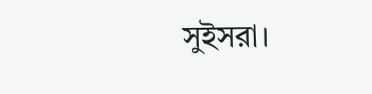সুইসরা।